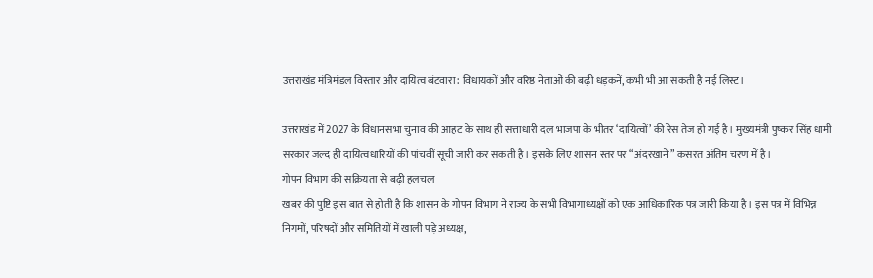उत्तराखंड मंत्रिमंडल विस्तार और दायित्व बंटवारा: विधायकों और वरिष्ठ नेताओं की बढ़ी धड़कनें, कभी भी आ सकती है नई लिस्ट।

उत्तराखंड में 2027 के विधानसभा चुनाव की आहट के साथ ही सत्ताधारी दल भाजपा के भीतर ‘दायित्वों’ की रेस तेज हो गई है। मुख्यमंत्री पुष्कर सिंह धामी सरकार जल्द ही दायित्वधारियों की पांचवीं सूची जारी कर सकती है। इसके लिए शासन स्तर पर “अंदरखाने” कसरत अंतिम चरण में है।
गोपन विभाग की सक्रियता से बढ़ी हलचल
खबर की पुष्टि इस बात से होती है कि शासन के गोपन विभाग ने राज्य के सभी विभागाध्यक्षों को एक आधिकारिक पत्र जारी किया है। इस पत्र में विभिन्न निगमों, परिषदों और समितियों में खाली पड़े अध्यक्ष,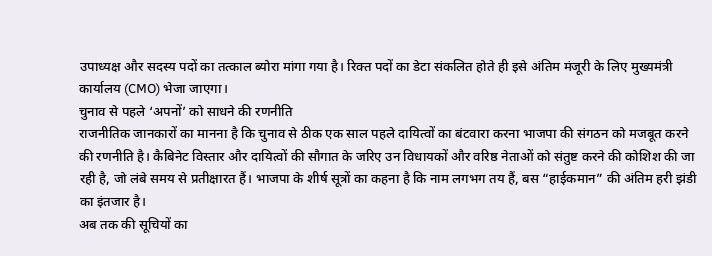उपाध्यक्ष और सदस्य पदों का तत्काल ब्योरा मांगा गया है। रिक्त पदों का डेटा संकलित होते ही इसे अंतिम मंजूरी के लिए मुख्यमंत्री कार्यालय (CMO) भेजा जाएगा।
चुनाव से पहले ‘अपनों’ को साधने की रणनीति
राजनीतिक जानकारों का मानना है कि चुनाव से ठीक एक साल पहले दायित्वों का बंटवारा करना भाजपा की संगठन को मजबूत करने की रणनीति है। कैबिनेट विस्तार और दायित्वों की सौगात के जरिए उन विधायकों और वरिष्ठ नेताओं को संतुष्ट करने की कोशिश की जा रही है, जो लंबे समय से प्रतीक्षारत हैं। भाजपा के शीर्ष सूत्रों का कहना है कि नाम लगभग तय हैं, बस “हाईकमान” की अंतिम हरी झंडी का इंतजार है।
अब तक की सूचियों का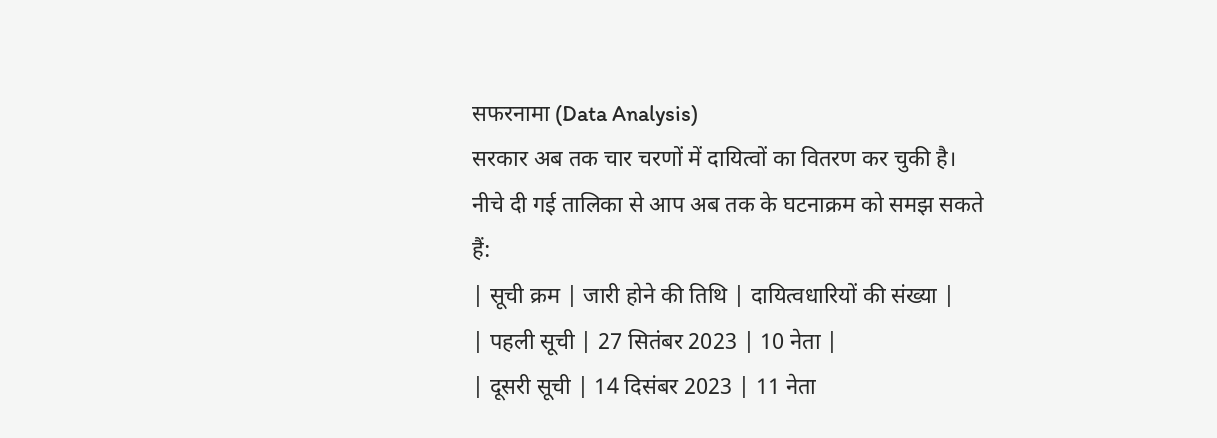सफरनामा (Data Analysis)
सरकार अब तक चार चरणों में दायित्वों का वितरण कर चुकी है। नीचे दी गई तालिका से आप अब तक के घटनाक्रम को समझ सकते हैं:
| सूची क्रम | जारी होने की तिथि | दायित्वधारियों की संख्या |
| पहली सूची | 27 सितंबर 2023 | 10 नेता |
| दूसरी सूची | 14 दिसंबर 2023 | 11 नेता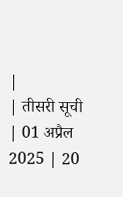|
| तीसरी सूची | 01 अप्रैल 2025 | 20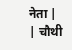नेता |
| चौथी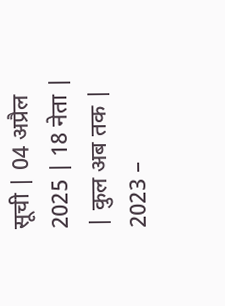सूची | 04 अप्रैल 2025 | 18 नेता |
| कुल अब तक | 2023 –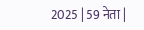2025 | 59 नेता |